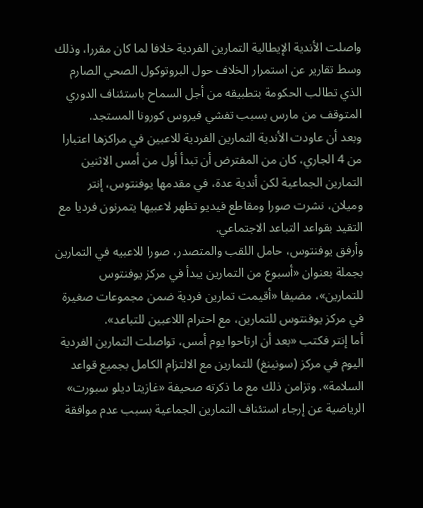واصلت الأندية الإيطالية التمارين الفردية خلافا لما كان مقررا، وذلك وسط تقارير عن استمرار الخلاف حول البروتوكول الصحي الصارم الذي تطالب الحكومة بتطبيقه من أجل السماح باستئناف الدوري المتوقف من مارس بسبب تفشي فيروس كورونا المستجد.
وبعد أن عاودت الأندية التمارين الفردية للاعبين في مراكزها اعتبارا من 4 الجاري، كان من المفترض أن تبدأ أول من أمس الاثنين التمارين الجماعية لكن أندية عدة، في مقدمها يوفنتوس، إنتر وميلان، نشرت صورا ومقاطع فيديو تظهر لاعبيها يتمرنون فرديا مع التقيد بقواعد التباعد الاجتماعي.
وأرفق يوفنتوس، حامل اللقب والمتصدر، صورا للاعبيه في التمارين بجملة بعنوان «أسبوع من التمارين يبدأ في مركز يوفنتوس للتمارين»، مضيفا «أقيمت تمارين فردية ضمن مجموعات صغيرة في مركز يوفنتوس للتمارين، مع احترام اللاعبين للتباعد».
أما إنتر فكتب «بعد أن ارتاحوا يوم أمس، تواصلت التمارين الفردية اليوم في مركز (سونينغ) للتمارين مع الالتزام الكامل بجميع قواعد السلامة». وتزامن ذلك مع ما ذكرته صحيفة «غازيتا ديلو سبورت» الرياضية عن إرجاء استئناف التمارين الجماعية بسبب عدم موافقة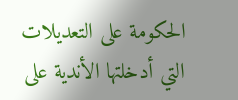الحكومة على التعديلات التي أدخلتها الأندية على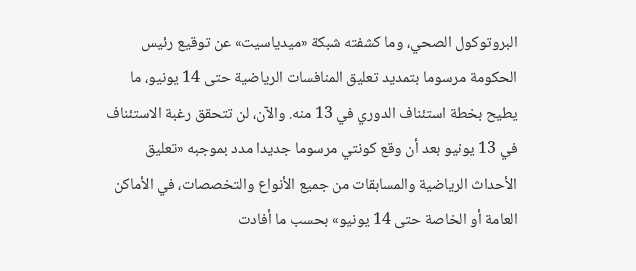البروتوكول الصحي، وما كشفته شبكة «ميدياسيت» عن توقيع رئيس الحكومة مرسوما بتمديد تعليق المنافسات الرياضية حتى 14 يونيو، ما يطيح بخطة استئناف الدوري في 13 منه. والآن، لن تتحقق رغبة الاستئناف في 13 يونيو بعد أن وقع كونتي مرسوما جديدا مدد بموجبه «تعليق الأحداث الرياضية والمسابقات من جميع الأنواع والتخصصات، في الأماكن العامة أو الخاصة حتى 14 يونيو» بحسب ما أفادت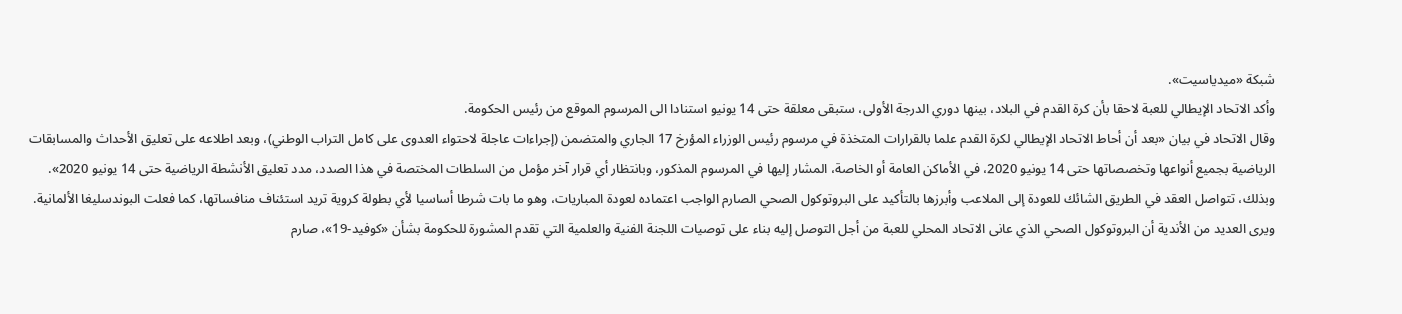شبكة «ميدياسيت».
وأكد الاتحاد الإيطالي للعبة لاحقا بأن كرة القدم في البلاد، بينها دوري الدرجة الأولى، ستبقى معلقة حتى 14 يونيو استنادا الى المرسوم الموقع من رئيس الحكومة.
وقال الاتحاد في بيان «بعد أن أحاط الاتحاد الإيطالي لكرة القدم علما بالقرارات المتخذة في مرسوم رئيس الوزراء المؤرخ 17 الجاري والمتضمن (إجراءات عاجلة لاحتواء العدوى على كامل التراب الوطني)، وبعد اطلاعه على تعليق الأحداث والمسابقات الرياضية بجميع أنواعها وتخصصاتها حتى 14 يونيو 2020، في الأماكن العامة أو الخاصة، المشار إليها في المرسوم المذكور، وبانتظار أي قرار آخر مؤمل من السلطات المختصة في هذا الصدد، مدد تعليق الأنشطة الرياضية حتى 14 يونيو 2020».
وبذلك، تتواصل العقد في الطريق الشائك للعودة إلى الملاعب وأبرزها بالتأكيد على البروتوكول الصحي الصارم الواجب اعتماده لعودة المباريات، وهو ما بات شرطا أساسيا لأي بطولة كروية تريد استئناف منافساتها، كما فعلت البوندسليغا الألمانية.
ويرى العديد من الأندية أن البروتوكول الصحي الذي عانى الاتحاد المحلي للعبة من أجل التوصل إليه بناء على توصيات اللجنة الفنية والعلمية التي تقدم المشورة للحكومة بشأن «كوفيد-19»، صارم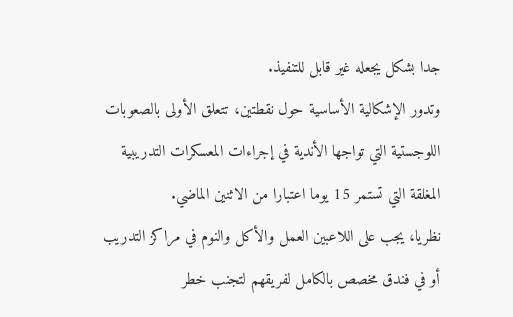جدا بشكل يجعله غير قابل للتنفيذ.
وتدور الإشكالية الأساسية حول نقطتين، تتعلق الأولى بالصعوبات اللوجستية التي تواجها الأندية في إجراءات المعسكرات التدريبية المغلقة التي تستمر 15 يوما اعتبارا من الاثنين الماضي.
نظريا، يجب على اللاعبين العمل والأكل والنوم في مراكز التدريب أو في فندق مخصص بالكامل لفريقهم لتجنب خطر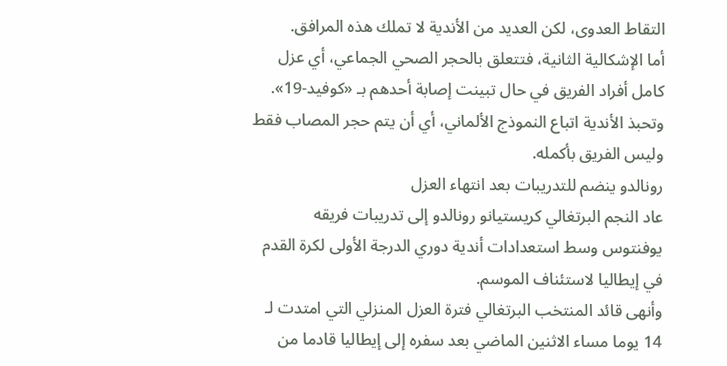التقاط العدوى، لكن العديد من الأندية لا تملك هذه المرافق.
أما الإشكالية الثانية، فتتعلق بالحجر الصحي الجماعي، أي عزل كامل أفراد الفريق في حال تبينت إصابة أحدهم بـ «كوفيد-19».
وتحبذ الأندية اتباع النموذج الألماني، أي أن يتم حجر المصاب فقط وليس الفريق بأكمله.
رونالدو ينضم للتدريبات بعد انتهاء العزل
عاد النجم البرتغالي كريستيانو رونالدو إلى تدريبات فريقه يوفنتوس وسط استعدادات أندية دوري الدرجة الأولى لكرة القدم في إيطاليا لاستئناف الموسم.
وأنهى قائد المنتخب البرتغالي فترة العزل المنزلي التي امتدت لـ 14 يوما مساء الاثنين الماضي بعد سفره إلى إيطاليا قادما من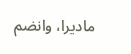ماديرا، وانضم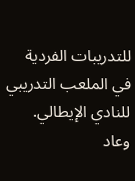للتدريبات الفردية في الملعب التدريبي للنادي الإيطالي. وعاد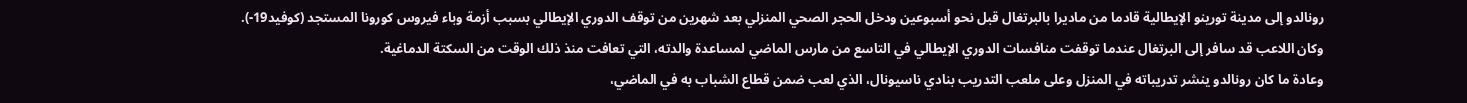رونالدو إلى مدينة تورينو الإيطالية قادما من ماديرا بالبرتغال قبل نحو أسبوعين ودخل الحجر الصحي المنزلي بعد شهرين من توقف الدوري الإيطالي بسبب أزمة وباء فيروس كورونا المستجد (كوفيد19-).
وكان اللاعب قد سافر إلى البرتغال عندما توقفت منافسات الدوري الإيطالي في التاسع من مارس الماضي لمساعدة والدته، التي تعافت منذ ذلك الوقت من السكتة الدماغية.
وعادة ما كان رونالدو ينشر تدريباته في المنزل وعلى ملعب التدريب بنادي ناسيونال، الذي لعب ضمن قطاع الشباب به في الماضي،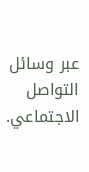عبر وسائل التواصل الاجتماعي.